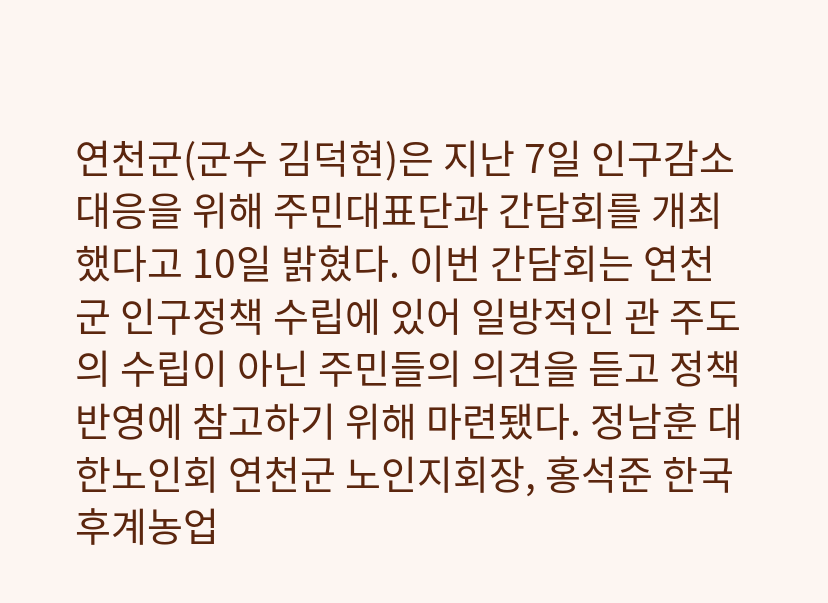연천군(군수 김덕현)은 지난 7일 인구감소대응을 위해 주민대표단과 간담회를 개최했다고 10일 밝혔다. 이번 간담회는 연천군 인구정책 수립에 있어 일방적인 관 주도의 수립이 아닌 주민들의 의견을 듣고 정책반영에 참고하기 위해 마련됐다. 정남훈 대한노인회 연천군 노인지회장, 홍석준 한국후계농업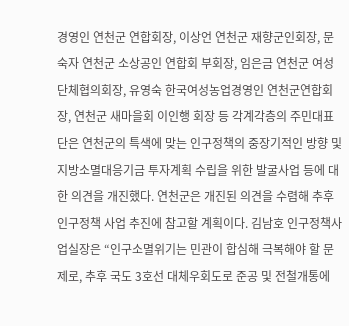경영인 연천군 연합회장, 이상언 연천군 재향군인회장, 문숙자 연천군 소상공인 연합회 부회장, 임은금 연천군 여성단체협의회장, 유영숙 한국여성농업경영인 연천군연합회장, 연천군 새마을회 이인행 회장 등 각계각층의 주민대표단은 연천군의 특색에 맞는 인구정책의 중장기적인 방향 및 지방소멸대응기금 투자계획 수립을 위한 발굴사업 등에 대한 의견을 개진했다. 연천군은 개진된 의견을 수렴해 추후 인구정책 사업 추진에 참고할 계획이다. 김남호 인구정책사업실장은 “인구소멸위기는 민관이 합심해 극복해야 할 문제로, 추후 국도 3호선 대체우회도로 준공 및 전철개통에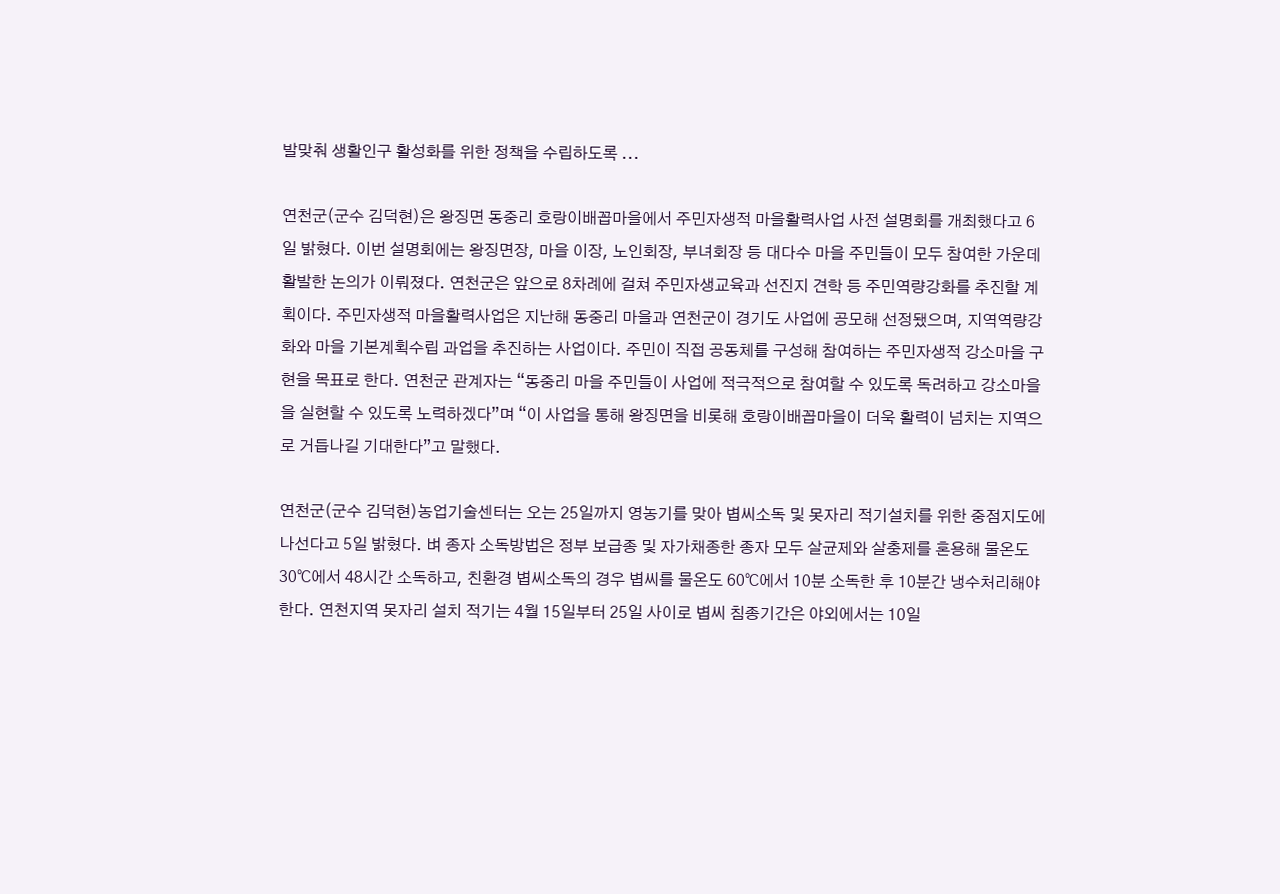발맞춰 생활인구 활성화를 위한 정책을 수립하도록 ...

연천군(군수 김덕현)은 왕징면 동중리 호랑이배꼽마을에서 주민자생적 마을활력사업 사전 설명회를 개최했다고 6일 밝혔다. 이번 설명회에는 왕징면장, 마을 이장, 노인회장, 부녀회장 등 대다수 마을 주민들이 모두 참여한 가운데 활발한 논의가 이뤄졌다. 연천군은 앞으로 8차례에 걸쳐 주민자생교육과 선진지 견학 등 주민역량강화를 추진할 계획이다. 주민자생적 마을활력사업은 지난해 동중리 마을과 연천군이 경기도 사업에 공모해 선정됐으며, 지역역량강화와 마을 기본계획수립 과업을 추진하는 사업이다. 주민이 직접 공동체를 구성해 참여하는 주민자생적 강소마을 구현을 목표로 한다. 연천군 관계자는 “동중리 마을 주민들이 사업에 적극적으로 참여할 수 있도록 독려하고 강소마을을 실현할 수 있도록 노력하겠다”며 “이 사업을 통해 왕징면을 비롯해 호랑이배꼽마을이 더욱 활력이 넘치는 지역으로 거듭나길 기대한다”고 말했다.

연천군(군수 김덕현)농업기술센터는 오는 25일까지 영농기를 맞아 볍씨소독 및 못자리 적기설치를 위한 중점지도에 나선다고 5일 밝혔다. 벼 종자 소독방법은 정부 보급종 및 자가채종한 종자 모두 살균제와 살충제를 혼용해 물온도 30℃에서 48시간 소독하고, 친환경 볍씨소독의 경우 볍씨를 물온도 60℃에서 10분 소독한 후 10분간 냉수처리해야 한다. 연천지역 못자리 설치 적기는 4월 15일부터 25일 사이로 볍씨 침종기간은 야외에서는 10일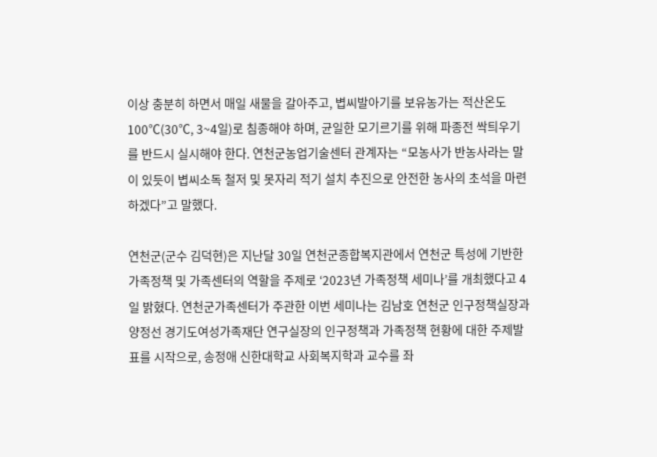이상 충분히 하면서 매일 새물을 갈아주고, 볍씨발아기를 보유농가는 적산온도 100℃(30℃, 3~4일)로 침종해야 하며, 균일한 모기르기를 위해 파종전 싹틔우기를 반드시 실시해야 한다. 연천군농업기술센터 관계자는 “모농사가 반농사라는 말이 있듯이 볍씨소독 철저 및 못자리 적기 설치 추진으로 안전한 농사의 초석을 마련하겠다”고 말했다.

연천군(군수 김덕현)은 지난달 30일 연천군종합복지관에서 연천군 특성에 기반한 가족정책 및 가족센터의 역할을 주제로 ‘2023년 가족정책 세미나’를 개최했다고 4일 밝혔다. 연천군가족센터가 주관한 이번 세미나는 김남호 연천군 인구정책실장과 양정선 경기도여성가족재단 연구실장의 인구정책과 가족정책 현황에 대한 주제발표를 시작으로, 송정애 신한대학교 사회복지학과 교수를 좌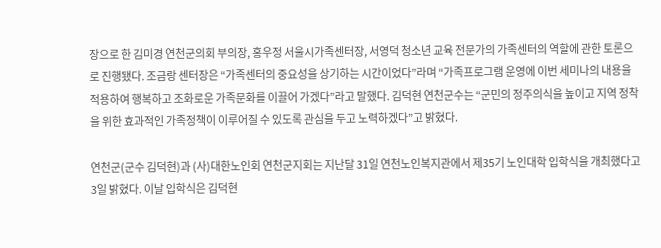장으로 한 김미경 연천군의회 부의장, 홍우정 서울시가족센터장, 서영덕 청소년 교육 전문가의 가족센터의 역할에 관한 토론으로 진행됐다. 조금랑 센터장은 “가족센터의 중요성을 상기하는 시간이었다”라며 “가족프로그램 운영에 이번 세미나의 내용을 적용하여 행복하고 조화로운 가족문화를 이끌어 가겠다”라고 말했다. 김덕현 연천군수는 “군민의 정주의식을 높이고 지역 정착을 위한 효과적인 가족정책이 이루어질 수 있도록 관심을 두고 노력하겠다”고 밝혔다.

연천군(군수 김덕현)과 (사)대한노인회 연천군지회는 지난달 31일 연천노인복지관에서 제35기 노인대학 입학식을 개최했다고 3일 밝혔다. 이날 입학식은 김덕현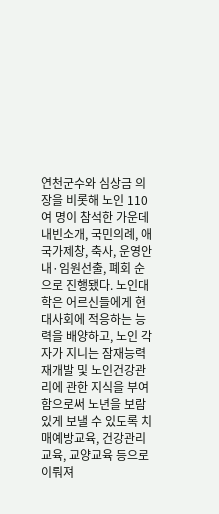연천군수와 심상금 의장을 비롯해 노인 110여 명이 참석한 가운데 내빈소개, 국민의례, 애국가제창, 축사, 운영안내·임원선출, 폐회 순으로 진행됐다. 노인대학은 어르신들에게 현대사회에 적응하는 능력을 배양하고, 노인 각자가 지니는 잠재능력재개발 및 노인건강관리에 관한 지식을 부여함으로써 노년을 보람있게 보낼 수 있도록 치매예방교육, 건강관리교육, 교양교육 등으로 이뤄져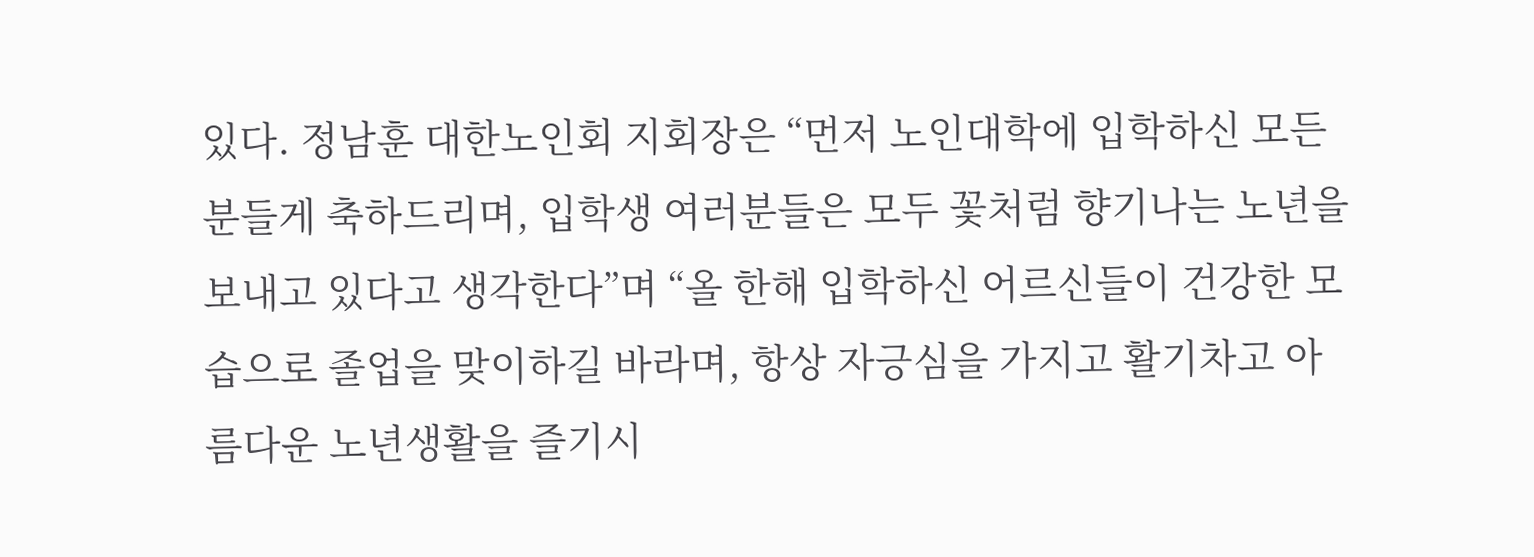있다. 정남훈 대한노인회 지회장은 “먼저 노인대학에 입학하신 모든 분들게 축하드리며, 입학생 여러분들은 모두 꽃처럼 향기나는 노년을 보내고 있다고 생각한다”며 “올 한해 입학하신 어르신들이 건강한 모습으로 졸업을 맞이하길 바라며, 항상 자긍심을 가지고 활기차고 아름다운 노년생활을 즐기시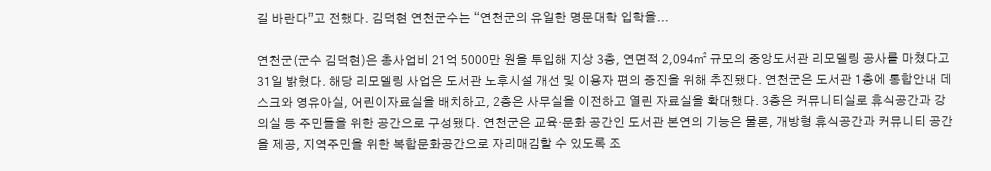길 바란다”고 전했다. 김덕현 연천군수는 “연천군의 유일한 명문대학 입학을...

연천군(군수 김덕현)은 총사업비 21억 5000만 원을 투입해 지상 3층, 연면적 2,094㎡ 규모의 중앙도서관 리모델링 공사를 마쳤다고 31일 밝혔다. 해당 리모델링 사업은 도서관 노후시설 개선 및 이용자 편의 증진을 위해 추진됐다. 연천군은 도서관 1층에 통합안내 데스크와 영유아실, 어린이자료실을 배치하고, 2층은 사무실을 이전하고 열린 자료실을 확대했다. 3층은 커뮤니티실로 휴식공간과 강의실 등 주민들을 위한 공간으로 구성됐다. 연천군은 교육·문화 공간인 도서관 본연의 기능은 물론, 개방형 휴식공간과 커뮤니티 공간을 제공, 지역주민을 위한 복합문화공간으로 자리매김할 수 있도록 조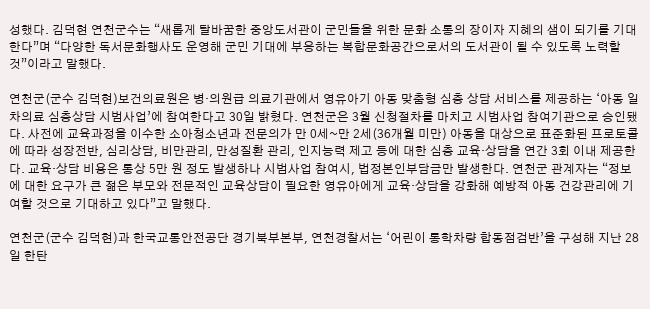성했다. 김덕현 연천군수는 “새롭게 탈바꿈한 중앙도서관이 군민들을 위한 문화 소통의 장이자 지혜의 샘이 되기를 기대한다”며 “다양한 독서문화행사도 운영해 군민 기대에 부응하는 복합문화공간으로서의 도서관이 될 수 있도록 노력할 것”이라고 말했다.

연천군(군수 김덕현)보건의료원은 병·의원급 의료기관에서 영유아기 아동 맞춤형 심층 상담 서비스를 제공하는 ‘아동 일차의료 심층상담 시범사업’에 참여한다고 30일 밝혔다. 연천군은 3월 신청절차를 마치고 시범사업 참여기관으로 승인됐다. 사전에 교육과정을 이수한 소아청소년과 전문의가 만 0세~만 2세(36개월 미만) 아동을 대상으로 표준화된 프로토콜에 따라 성장전반, 심리상담, 비만관리, 만성질환 관리, 인지능력 제고 등에 대한 심층 교육·상담을 연간 3회 이내 제공한다. 교육·상담 비용은 통상 5만 원 정도 발생하나 시범사업 참여시, 법정본인부담금만 발생한다. 연천군 관계자는 “정보에 대한 요구가 큰 젊은 부모와 전문적인 교육상담이 필요한 영유아에게 교육·상담을 강화해 예방적 아동 건강관리에 기여할 것으로 기대하고 있다”고 말했다.

연천군(군수 김덕현)과 한국교통안전공단 경기북부본부, 연천경찰서는 ‘어린이 통학차량 합동점검반’을 구성해 지난 28일 한탄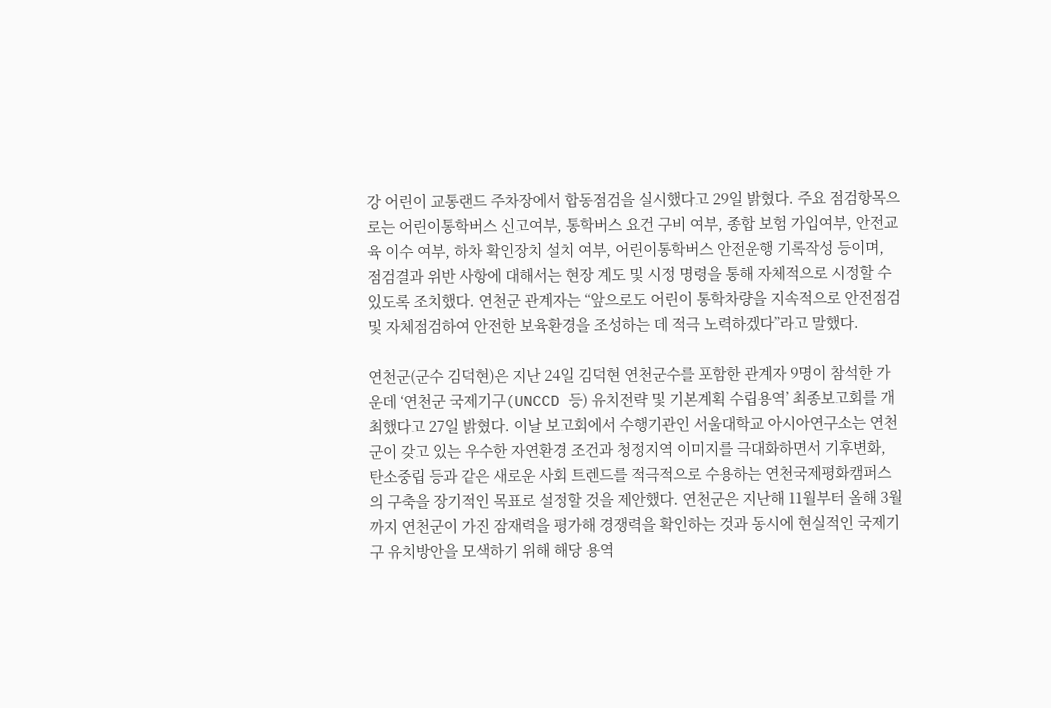강 어린이 교통랜드 주차장에서 합동점검을 실시했다고 29일 밝혔다. 주요 점검항목으로는 어린이통학버스 신고여부, 통학버스 요건 구비 여부, 종합 보험 가입여부, 안전교육 이수 여부, 하차 확인장치 설치 여부, 어린이통학버스 안전운행 기록작성 등이며, 점검결과 위반 사항에 대해서는 현장 계도 및 시정 명령을 통해 자체적으로 시정할 수 있도록 조치했다. 연천군 관계자는 “앞으로도 어린이 통학차량을 지속적으로 안전점검 및 자체점검하여 안전한 보육환경을 조성하는 데 적극 노력하겠다”라고 말했다.

연천군(군수 김덕현)은 지난 24일 김덕현 연천군수를 포함한 관계자 9명이 참석한 가운데 ‘연천군 국제기구(UNCCD 등) 유치전략 및 기본계획 수립용역’ 최종보고회를 개최했다고 27일 밝혔다. 이날 보고회에서 수행기관인 서울대학교 아시아연구소는 연천군이 갖고 있는 우수한 자연환경 조건과 청정지역 이미지를 극대화하면서 기후변화, 탄소중립 등과 같은 새로운 사회 트렌드를 적극적으로 수용하는 연천국제평화캠퍼스의 구축을 장기적인 목표로 설정할 것을 제안했다. 연천군은 지난해 11월부터 올해 3월까지 연천군이 가진 잠재력을 평가해 경쟁력을 확인하는 것과 동시에 현실적인 국제기구 유치방안을 모색하기 위해 해당 용역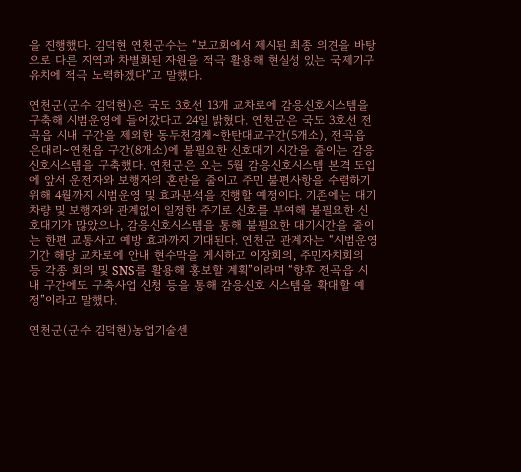을 진행했다. 김덕현 연천군수는 “보고회에서 제시된 최종 의견을 바탕으로 다른 지역과 차별화된 자원을 적극 활용해 현실성 있는 국제기구 유치에 적극 노력하겠다”고 말했다.

연천군(군수 김덕현)은 국도 3호선 13개 교차로에 감응신호시스템을 구축해 시범운영에 들어갔다고 24일 밝혔다. 연천군은 국도 3호선 전곡읍 시내 구간을 제외한 동두천경계~한탄대교구간(5개소), 전곡읍 은대리~연천읍 구간(8개소)에 불필요한 신호대기 시간을 줄이는 감응신호시스템을 구축했다. 연천군은 오는 5월 감응신호시스템 본격 도입에 앞서 운전자와 보행자의 혼란을 줄이고 주민 불편사항을 수렴하기 위해 4월까지 시범운영 및 효과분석을 진행할 예정이다. 기존에는 대기 차량 및 보행자와 관계없이 일정한 주기로 신호를 부여해 불필요한 신호대기가 많았으나, 감응신호시스템을 통해 불필요한 대기시간을 줄이는 한편 교통사고 예방 효과까지 기대된다. 연천군 관계자는 “시범운영 기간 해당 교차로에 안내 현수막을 게시하고 이장회의, 주민자치회의 등 각종 회의 및 SNS를 활용해 홍보할 계획”이라며 “향후 전곡읍 시내 구간에도 구축사업 신청 등을 통해 감응신호 시스템을 확대할 예정”이라고 말했다.

연천군(군수 김덕현)농업기술센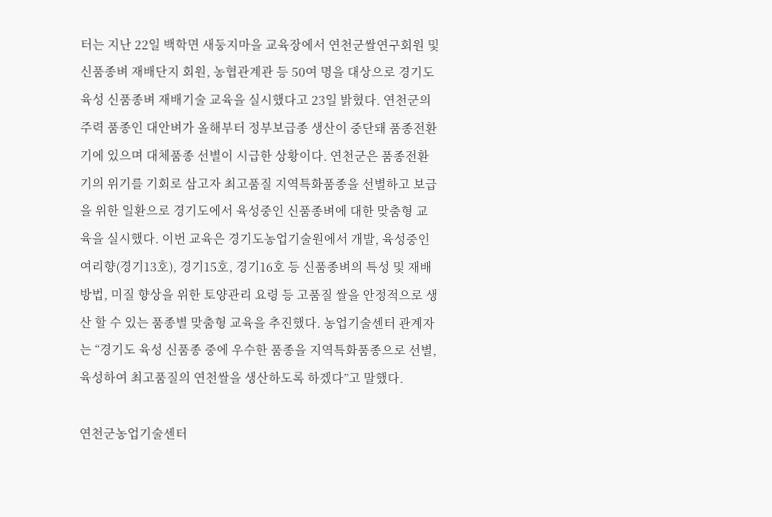터는 지난 22일 백학면 새둥지마을 교육장에서 연천군쌀연구회원 및 신품종벼 재배단지 회원, 농협관계관 등 50여 명을 대상으로 경기도 육성 신품종벼 재배기술 교육을 실시했다고 23일 밝혔다. 연천군의 주력 품종인 대안벼가 올해부터 정부보급종 생산이 중단돼 품종전환기에 있으며 대체품종 선별이 시급한 상황이다. 연천군은 품종전환기의 위기를 기회로 삼고자 최고품질 지역특화품종을 선별하고 보급을 위한 일환으로 경기도에서 육성중인 신품종벼에 대한 맞춤형 교육을 실시했다. 이번 교육은 경기도농업기술원에서 개발, 육성중인 여리향(경기13호), 경기15호, 경기16호 등 신품종벼의 특성 및 재배방법, 미질 향상을 위한 토양관리 요령 등 고품질 쌀을 안정적으로 생산 할 수 있는 품종별 맞춤형 교육을 추진했다. 농업기술센터 관계자는 “경기도 육성 신품종 중에 우수한 품종을 지역특화품종으로 선별, 육성하여 최고품질의 연천쌀을 생산하도록 하겠다”고 말했다.

연천군농업기술센터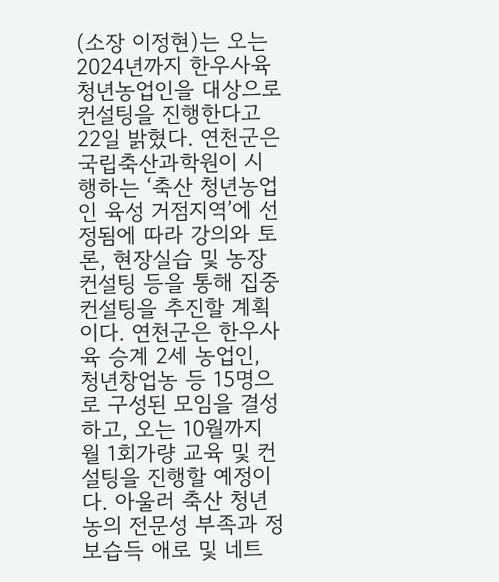(소장 이정현)는 오는 2024년까지 한우사육 청년농업인을 대상으로 컨설팅을 진행한다고 22일 밝혔다. 연천군은 국립축산과학원이 시행하는 ‘축산 청년농업인 육성 거점지역’에 선정됨에 따라 강의와 토론, 현장실습 및 농장 컨설팅 등을 통해 집중 컨설팅을 추진할 계획이다. 연천군은 한우사육 승계 2세 농업인, 청년창업농 등 15명으로 구성된 모임을 결성하고, 오는 10월까지 월 1회가량 교육 및 컨설팅을 진행할 예정이다. 아울러 축산 청년농의 전문성 부족과 정보습득 애로 및 네트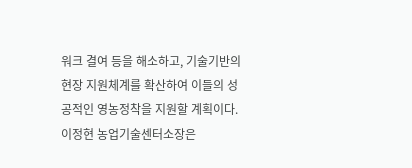워크 결여 등을 해소하고, 기술기반의 현장 지원체계를 확산하여 이들의 성공적인 영농정착을 지원할 계획이다. 이정현 농업기술센터소장은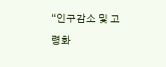“인구감소 및 고령화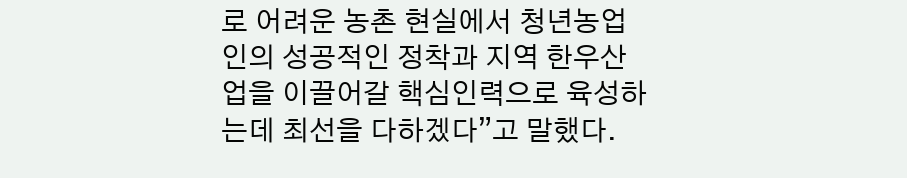로 어려운 농촌 현실에서 청년농업인의 성공적인 정착과 지역 한우산업을 이끌어갈 핵심인력으로 육성하는데 최선을 다하겠다”고 말했다.